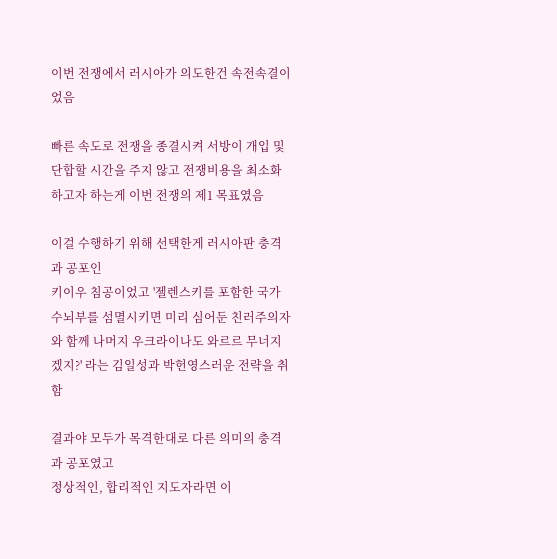이번 전쟁에서 러시아가 의도한건 속전속결이었음

빠른 속도로 전쟁을 종결시켜 서방이 개입 및 단합할 시간을 주지 않고 전쟁비용을 최소화하고자 하는게 이번 전쟁의 제1 목표였음

이걸 수행하기 위해 선택한게 러시아판 충격과 공포인
키이우 침공이었고 '젤렌스키를 포함한 국가 수뇌부를 섬멸시키면 미리 심어둔 친러주의자와 함께 나머지 우크라이나도 와르르 무너지겠지?' 라는 김일성과 박헌영스러운 전략을 취함

결과야 모두가 목격한대로 다른 의미의 충격과 공포였고
정상적인, 합리적인 지도자라면 이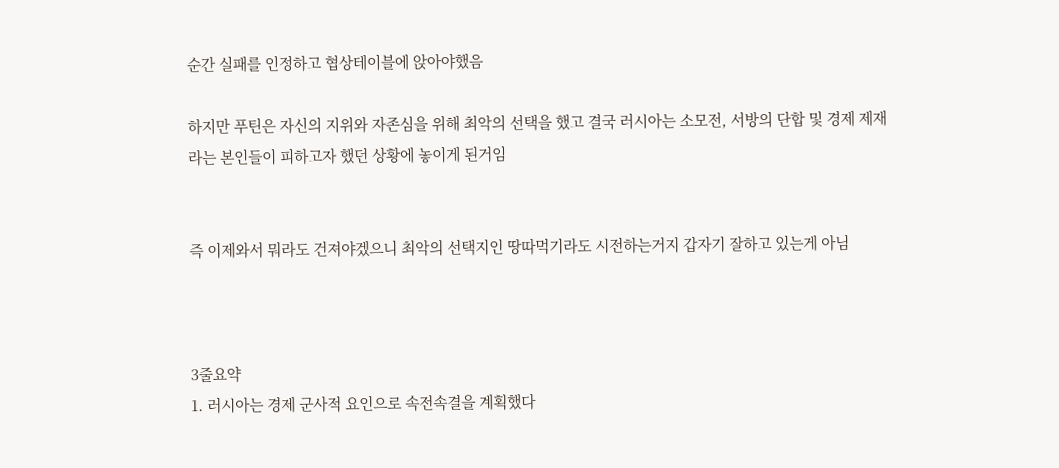순간 실패를 인정하고 협상테이블에 앉아야했음

하지만 푸틴은 자신의 지위와 자존심을 위해 최악의 선택을 했고 결국 러시아는 소모전, 서방의 단합 및 경제 제재라는 본인들이 피하고자 했던 상황에 놓이게 된거임


즉 이제와서 뭐라도 건져야겠으니 최악의 선택지인 땅따먹기라도 시전하는거지 갑자기 잘하고 있는게 아님



3줄요약
1. 러시아는 경제 군사적 요인으로 속전속결을 계획했다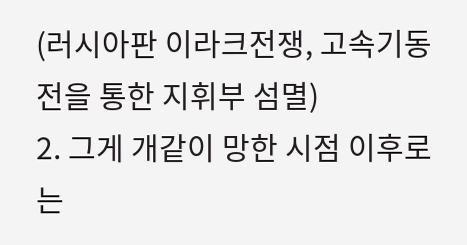(러시아판 이라크전쟁, 고속기동전을 통한 지휘부 섬멸)
2. 그게 개같이 망한 시점 이후로는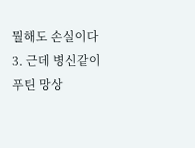뭘해도 손실이다
3. 근데 병신같이 푸틴 망상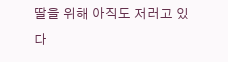딸을 위해 아직도 저러고 있다